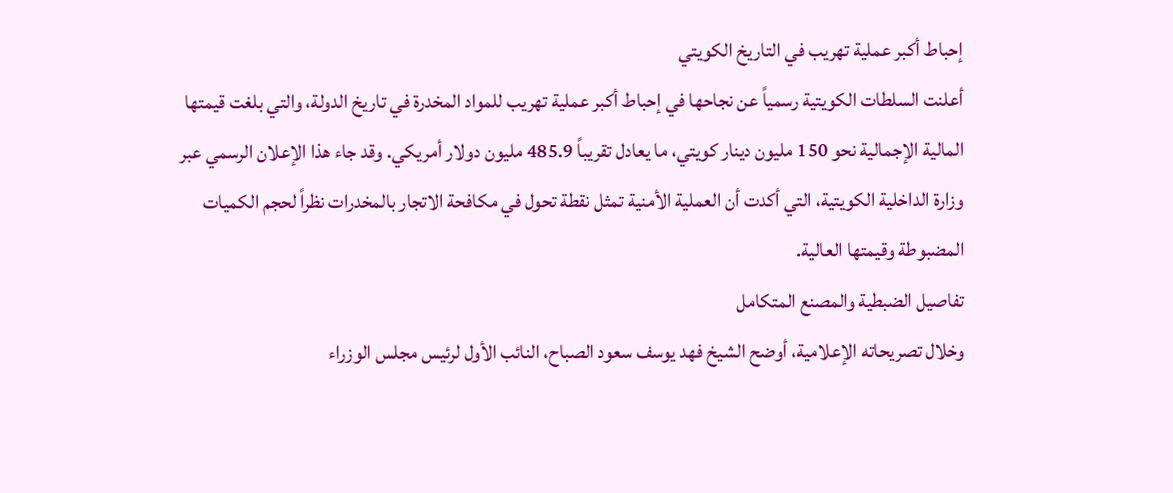إحباط أكبر عملية تهريب في التاريخ الكويتي
أعلنت السلطات الكويتية رسمياً عن نجاحها في إحباط أكبر عملية تهريب للمواد المخدرة في تاريخ الدولة، والتي بلغت قيمتها المالية الإجمالية نحو 150 مليون دينار كويتي، ما يعادل تقريباً 485.9 مليون دولار أمريكي. وقد جاء هذا الإعلان الرسمي عبر وزارة الداخلية الكويتية، التي أكدت أن العملية الأمنية تمثل نقطة تحول في مكافحة الاتجار بالمخدرات نظراً لحجم الكميات المضبوطة وقيمتها العالية.
تفاصيل الضبطية والمصنع المتكامل
وخلال تصريحاته الإعلامية، أوضح الشيخ فهد يوسف سعود الصباح، النائب الأول لرئيس مجلس الوزراء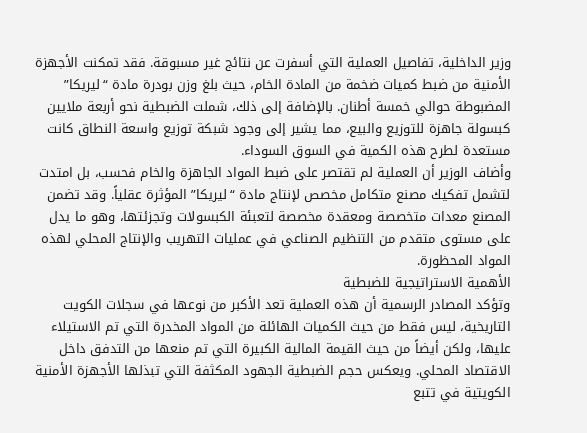وزير الداخلية، تفاصيل العملية التي أسفرت عن نتائج غير مسبوقة. فقد تمكنت الأجهزة الأمنية من ضبط كميات ضخمة من المادة الخام، حيث بلغ وزن بودرة مادة “ليريكا” المضبوطة حوالي خمسة أطنان. بالإضافة إلى ذلك، شملت الضبطية نحو أربعة ملايين كبسولة جاهزة للتوزيع والبيع، مما يشير إلى وجود شبكة توزيع واسعة النطاق كانت مستعدة لطرح هذه الكمية في السوق السوداء.
وأضاف الوزير أن العملية لم تقتصر على ضبط المواد الجاهزة والخام فحسب، بل امتدت لتشمل تفكيك مصنع متكامل مخصص لإنتاج مادة “ليريكا” المؤثرة عقلياً. وقد تضمن المصنع معدات متخصصة ومعقدة مخصصة لتعبئة الكبسولات وتجزئتها، وهو ما يدل على مستوى متقدم من التنظيم الصناعي في عمليات التهريب والإنتاج المحلي لهذه المواد المحظورة.
الأهمية الاستراتيجية للضبطية
وتؤكد المصادر الرسمية أن هذه العملية تعد الأكبر من نوعها في سجلات الكويت التاريخية، ليس فقط من حيث الكميات الهائلة من المواد المخدرة التي تم الاستيلاء عليها، ولكن أيضاً من حيث القيمة المالية الكبيرة التي تم منعها من التدفق داخل الاقتصاد المحلي. ويعكس حجم الضبطية الجهود المكثفة التي تبذلها الأجهزة الأمنية الكويتية في تتبع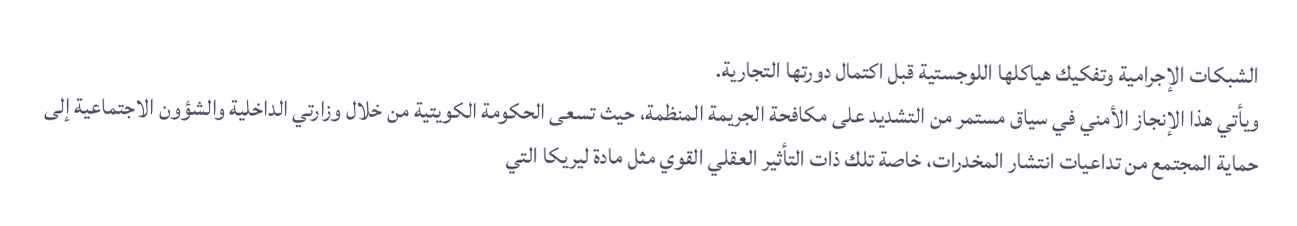الشبكات الإجرامية وتفكيك هياكلها اللوجستية قبل اكتمال دورتها التجارية.
ويأتي هذا الإنجاز الأمني في سياق مستمر من التشديد على مكافحة الجريمة المنظمة، حيث تسعى الحكومة الكويتية من خلال وزارتي الداخلية والشؤون الاجتماعية إلى حماية المجتمع من تداعيات انتشار المخدرات، خاصة تلك ذات التأثير العقلي القوي مثل مادة ليريكا التي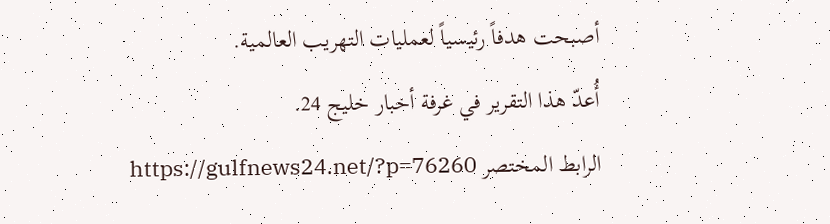أصبحت هدفاً رئيسياً لعمليات التهريب العالمية.
أُعدّ هذا التقرير في غرفة أخبار خليج 24.
الرابط المختصر https://gulfnews24.net/?p=76260